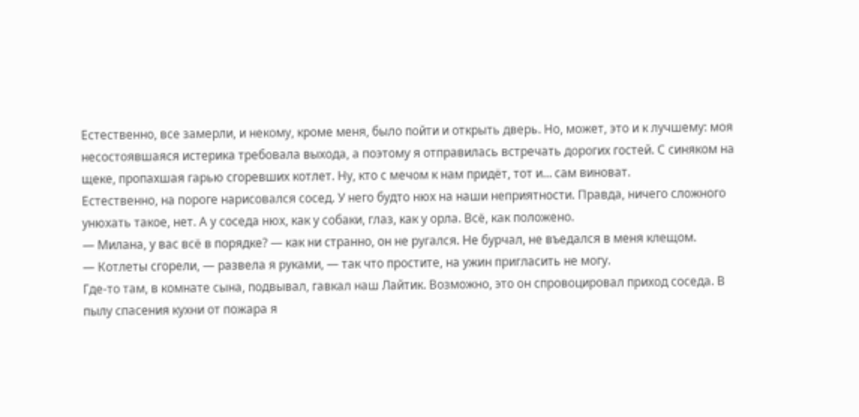Естественно, все замерли, и некому, кроме меня, было пойти и открыть дверь. Но, может, это и к лучшему: моя несостоявшаяся истерика требовала выхода, а поэтому я отправилась встречать дорогих гостей. С синяком на щеке, пропахшая гарью сгоревших котлет. Ну, кто с мечом к нам придёт, тот и… сам виноват.
Естественно, на пороге нарисовался сосед. У него будто нюх на наши неприятности. Правда, ничего сложного унюхать такое, нет. А у соседа нюх, как у собаки, глаз, как у орла. Всё, как положено.
— Милана, у вас всё в порядке? — как ни странно, он не ругался. Не бурчал, не въедался в меня клещом.
— Котлеты сгорели, — развела я руками, — так что простите, на ужин пригласить не могу.
Где-то там, в комнате сына, подвывал, гавкал наш Лайтик. Возможно, это он спровоцировал приход соседа. В пылу спасения кухни от пожара я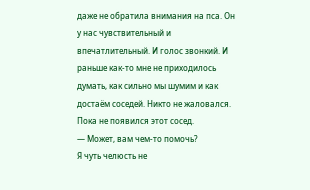даже не обратила внимания на пса. Он у нас чувствительный и впечатлительный. И голос звонкий. И раньше как-то мне не приходилось думать, как сильно мы шумим и как достаём соседей. Никто не жаловался. Пока не появился этот сосед.
— Может, вам чем-то помочь?
Я чуть челюсть не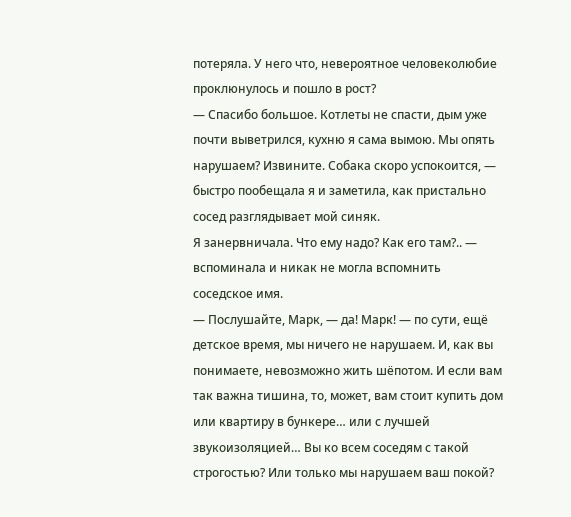потеряла. У него что, невероятное человеколюбие проклюнулось и пошло в рост?
— Спасибо большое. Котлеты не спасти, дым уже почти выветрился, кухню я сама вымою. Мы опять нарушаем? Извините. Собака скоро успокоится, — быстро пообещала я и заметила, как пристально сосед разглядывает мой синяк.
Я занервничала. Что ему надо? Как его там?.. — вспоминала и никак не могла вспомнить соседское имя.
— Послушайте, Марк, — да! Марк! — по сути, ещё детское время, мы ничего не нарушаем. И, как вы понимаете, невозможно жить шёпотом. И если вам так важна тишина, то, может, вам стоит купить дом или квартиру в бункере… или с лучшей звукоизоляцией… Вы ко всем соседям с такой строгостью? Или только мы нарушаем ваш покой?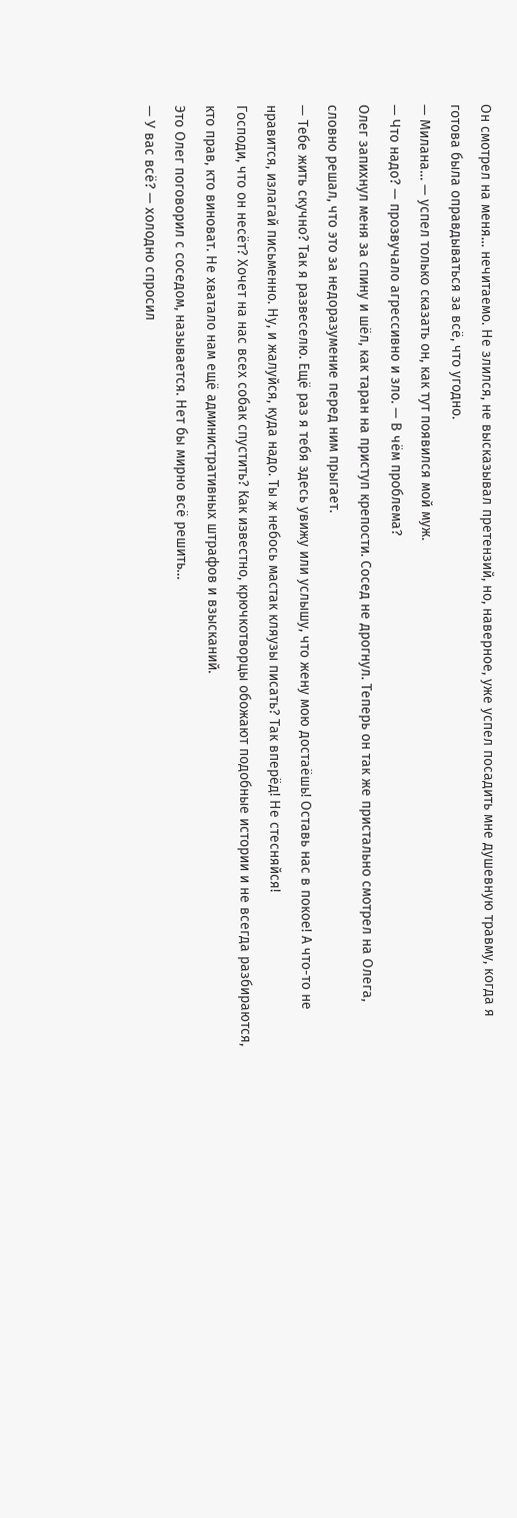Он смотрел на меня… нечитаемо. Не злился, не высказывал претензий, но, наверное, уже успел посадить мне душевную травму, когда я готова была оправдываться за всё, что угодно.
— Милана… — успел только сказать он, как тут появился мой муж.
— Что надо? — прозвучало агрессивно и зло. — В чём проблема?
Олег запихнул меня за спину и шёл, как таран на приступ крепости. Сосед не дрогнул. Теперь он так же пристально смотрел на Олега, словно решал, что это за недоразумение перед ним прыгает.
— Тебе жить скучно? Так я развеселю. Ещё раз я тебя здесь увижу или услышу, что жену мою достаёшь! Оставь нас в покое! А что-то не нравится, излагай письменно. Ну, и жалуйся, куда надо. Ты ж небось мастак кляузы писать? Так вперёд! Не стесняйся!
Господи, что он несёт? Хочет на нас всех собак спустить? Как известно, крючкотворцы обожают подобные истории и не всегда разбираются, кто прав, кто виноват. Не хватало нам ещё административных штрафов и взысканий.
Это Олег поговорил с соседом, называется. Нет бы мирно всё решить…
— У вас всё? — холодно спросил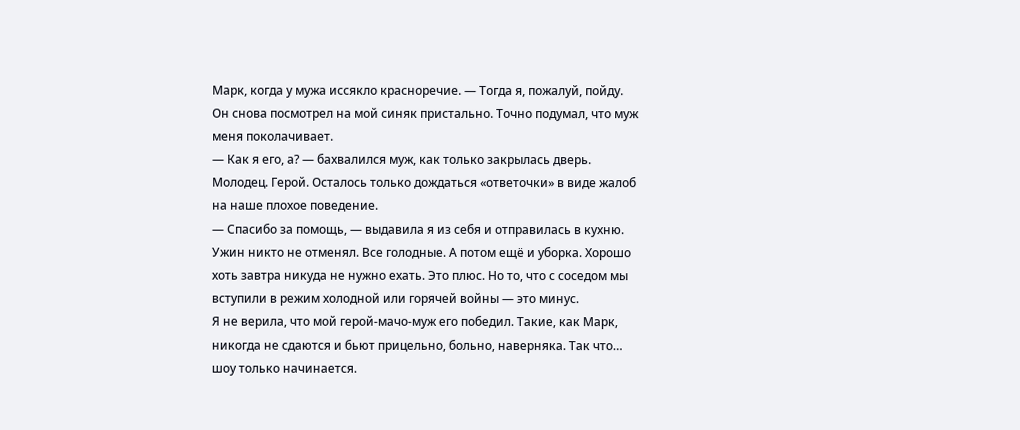Марк, когда у мужа иссякло красноречие. — Тогда я, пожалуй, пойду.
Он снова посмотрел на мой синяк пристально. Точно подумал, что муж меня поколачивает.
— Как я его, а? — бахвалился муж, как только закрылась дверь.
Молодец. Герой. Осталось только дождаться «ответочки» в виде жалоб на наше плохое поведение.
— Спасибо за помощь, — выдавила я из себя и отправилась в кухню.
Ужин никто не отменял. Все голодные. А потом ещё и уборка. Хорошо хоть завтра никуда не нужно ехать. Это плюс. Но то, что с соседом мы вступили в режим холодной или горячей войны — это минус.
Я не верила, что мой герой-мачо-муж его победил. Такие, как Марк, никогда не сдаются и бьют прицельно, больно, наверняка. Так что… шоу только начинается.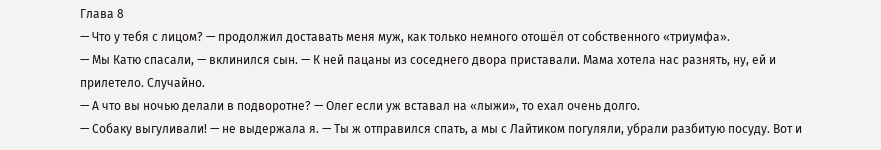Глава 8
— Что у тебя с лицом? — продолжил доставать меня муж, как только немного отошёл от собственного «триумфа».
— Мы Катю спасали, — вклинился сын. — К ней пацаны из соседнего двора приставали. Мама хотела нас разнять, ну, ей и прилетело. Случайно.
— А что вы ночью делали в подворотне? — Олег если уж вставал на «лыжи», то ехал очень долго.
— Собаку выгуливали! — не выдержала я. — Ты ж отправился спать, а мы с Лайтиком погуляли, убрали разбитую посуду. Вот и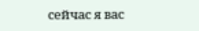сейчас я вас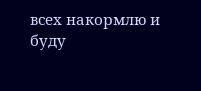всех накормлю и буду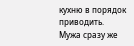кухню в порядок приводить.
Мужа сразу же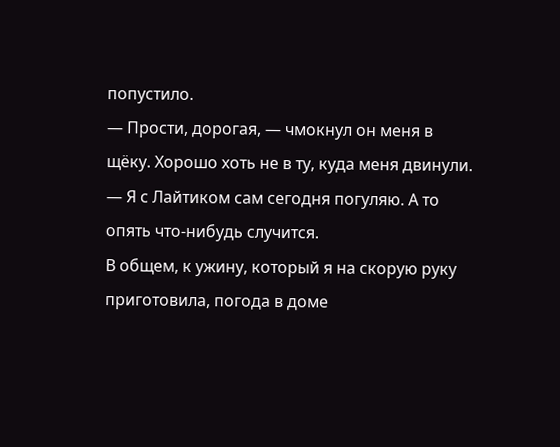попустило.
— Прости, дорогая, — чмокнул он меня в щёку. Хорошо хоть не в ту, куда меня двинули. — Я с Лайтиком сам сегодня погуляю. А то опять что-нибудь случится.
В общем, к ужину, который я на скорую руку приготовила, погода в доме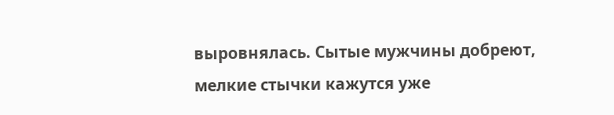выровнялась. Сытые мужчины добреют, мелкие стычки кажутся уже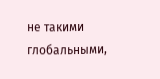не такими глобальными,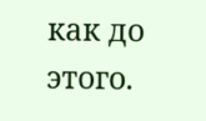как до этого.